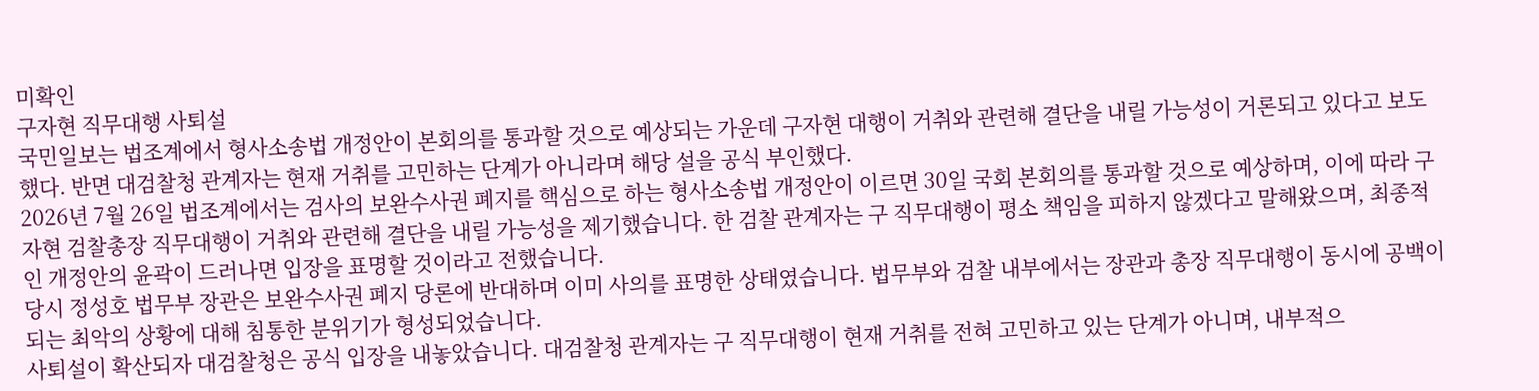미확인
구자현 직무대행 사퇴설
국민일보는 법조계에서 형사소송법 개정안이 본회의를 통과할 것으로 예상되는 가운데 구자현 대행이 거취와 관련해 결단을 내릴 가능성이 거론되고 있다고 보도했다. 반면 대검찰청 관계자는 현재 거취를 고민하는 단계가 아니라며 해당 설을 공식 부인했다.
2026년 7월 26일 법조계에서는 검사의 보완수사권 폐지를 핵심으로 하는 형사소송법 개정안이 이르면 30일 국회 본회의를 통과할 것으로 예상하며, 이에 따라 구자현 검찰총장 직무대행이 거취와 관련해 결단을 내릴 가능성을 제기했습니다. 한 검찰 관계자는 구 직무대행이 평소 책임을 피하지 않겠다고 말해왔으며, 최종적인 개정안의 윤곽이 드러나면 입장을 표명할 것이라고 전했습니다.
당시 정성호 법무부 장관은 보완수사권 폐지 당론에 반대하며 이미 사의를 표명한 상태였습니다. 법무부와 검찰 내부에서는 장관과 총장 직무대행이 동시에 공백이 되는 최악의 상황에 대해 침통한 분위기가 형성되었습니다.
사퇴설이 확산되자 대검찰청은 공식 입장을 내놓았습니다. 대검찰청 관계자는 구 직무대행이 현재 거취를 전혀 고민하고 있는 단계가 아니며, 내부적으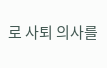로 사퇴 의사를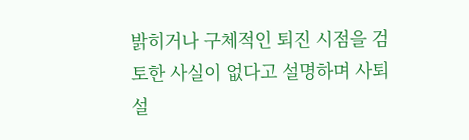밝히거나 구체적인 퇴진 시점을 검토한 사실이 없다고 설명하며 사퇴설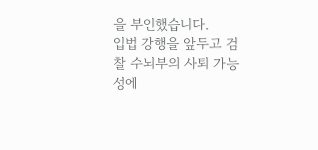을 부인했습니다.
입법 강행을 앞두고 검찰 수뇌부의 사퇴 가능성에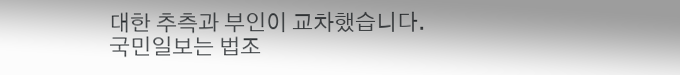대한 추측과 부인이 교차했습니다.
국민일보는 법조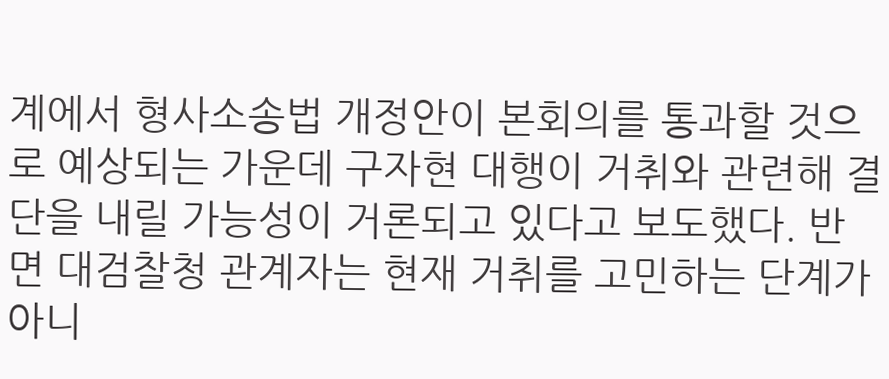계에서 형사소송법 개정안이 본회의를 통과할 것으로 예상되는 가운데 구자현 대행이 거취와 관련해 결단을 내릴 가능성이 거론되고 있다고 보도했다. 반면 대검찰청 관계자는 현재 거취를 고민하는 단계가 아니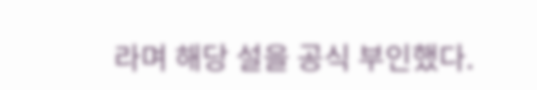라며 해당 설을 공식 부인했다.